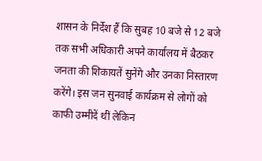शासन के निर्देश हैं कि सुबह 10 बजे से 12 बजे तक सभी अधिकारी अपने कार्यालय में बैठकर जनता की शिकायतें सुनेंगे और उनका निस्तारण करेंगे। इस जन सुनवाई कार्यक्रम से लोगों को काफी उम्मीदें थीं लेकिन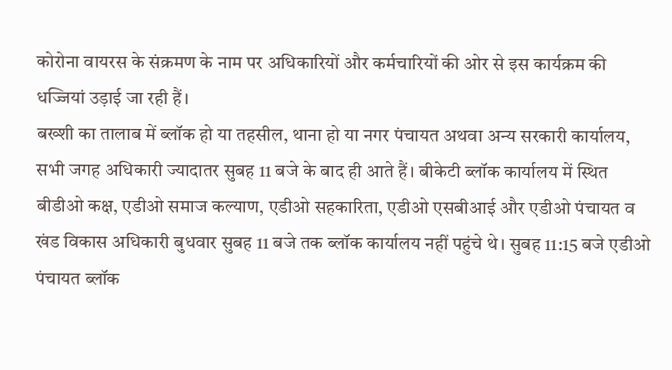कोरोना वायरस के संक्रमण के नाम पर अधिकारियों और कर्मचारियों की ओर से इस कार्यक्रम की धज्जियां उड़ाई जा रही हैं।
बख्शी का तालाब में ब्लॉक हो या तहसील, थाना हो या नगर पंचायत अथवा अन्य सरकारी कार्यालय, सभी जगह अधिकारी ज्यादातर सुबह 11 बजे के बाद ही आते हैं। बीकेटी ब्लॉक कार्यालय में स्थित बीडीओ कक्ष, एडीओ समाज कल्याण, एडीओ सहकारिता, एडीओ एसबीआई और एडीओ पंचायत व खंड विकास अधिकारी बुधवार सुबह 11 बजे तक ब्लॉक कार्यालय नहीं पहुंचे थे। सुबह 11:15 बजे एडीओ पंचायत ब्लॉक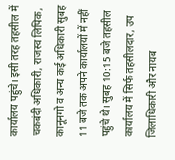कार्यालय पहुंचे। इसी तरह तहसील में चकबंदी अधिकारी, राजस्व लिपिक, कानूनगो व अन्य कई अधिकारी सुबह 11 बजे तक अपने कार्यालयों में नहीं पहुंचे थे। सुबह 10:15 बजे तहसील कार्यालय में सिर्फ तहसीलदार, उप जिलाधिकारी और नायब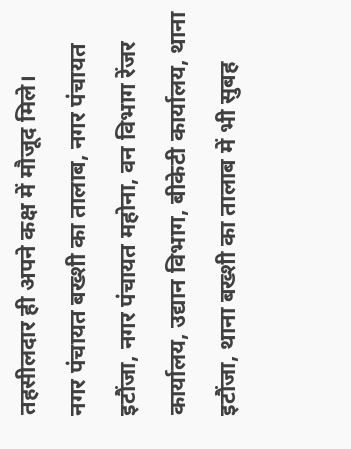तहसीलदार ही अपने कक्ष में मौजूद मिले।
नगर पंचायत बख्शी का तालाब, नगर पंचायत इटौंजा, नगर पंचायत महोना, वन विभाग रेंजर कार्यालय, उद्यान विभाग, बीकेटी कार्यालय, थाना इटौंजा, थाना बख्शी का तालाब में भी सुबह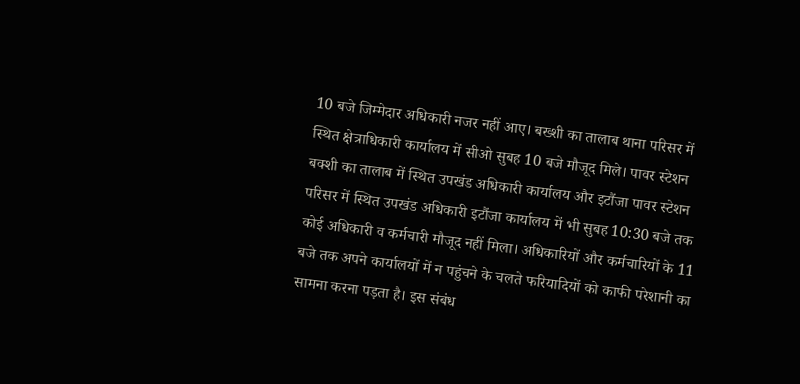10 बजे जिम्मेदार अधिकारी नजर नहीं आए। बख्शी का तालाब थाना परिसर में स्थित क्षेत्राधिकारी कार्यालय में सीओ सुबह 10 बजे मौजूद मिले। पावर स्टेशन बक्शी का तालाब में स्थित उपखंड अधिकारी कार्यालय और इटौंजा पावर स्टेशन परिसर में स्थित उपखंड अधिकारी इटौंजा कार्यालय में भी सुबह 10:30 बजे तक कोई अधिकारी व कर्मचारी मौजूद नहीं मिला। अधिकारियों और कर्मचारियों के 11 बजे तक अपने कार्यालयों में न पहुंचने के चलते फरियादियों को काफी परेशानी का सामना करना पड़ता है। इस संबंध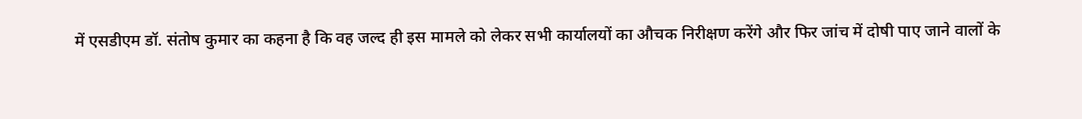में एसडीएम डॉ. संतोष कुमार का कहना है कि वह जल्द ही इस मामले को लेकर सभी कार्यालयों का औचक निरीक्षण करेंगे और फिर जांच में दोषी पाए जाने वालों के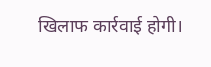खिलाफ कार्रवाई होगी।